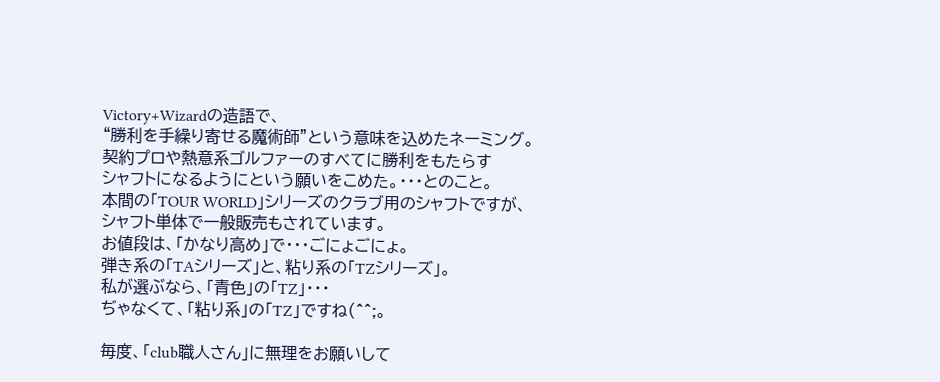Victory+Wizardの造語で、
“勝利を手繰り寄せる魔術師”という意味を込めたネーミング。
契約プロや熱意系ゴルファーのすべてに勝利をもたらす
シャフトになるようにという願いをこめた。・・・とのこと。
本間の「TOUR WORLD」シリーズのクラブ用のシャフトですが、
シャフト単体で一般販売もされています。
お値段は、「かなり高め」で・・・ごにょごにょ。
弾き系の「TAシリーズ」と、粘り系の「TZシリーズ」。
私が選ぶなら、「青色」の「TZ」・・・
ぢゃなくて、「粘り系」の「TZ」ですね(^^;。

毎度、「club職人さん」に無理をお願いして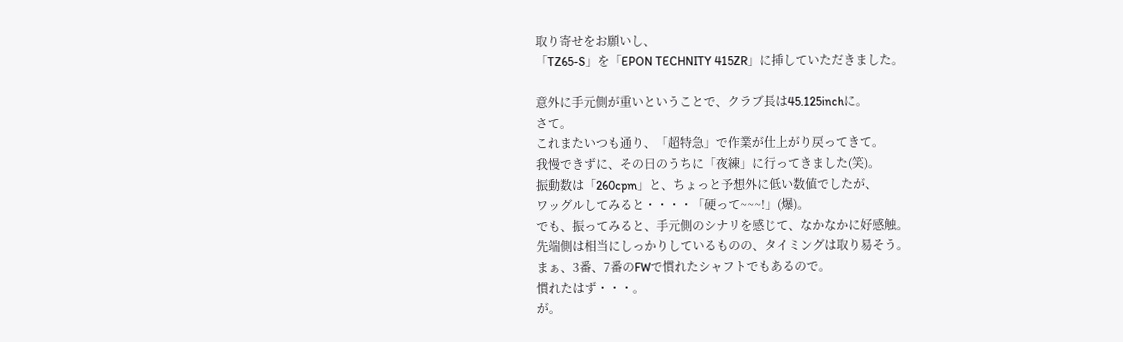取り寄せをお願いし、
「TZ65-S」を「EPON TECHNITY 415ZR」に挿していただきました。

意外に手元側が重いということで、クラブ長は45.125inchに。
さて。
これまたいつも通り、「超特急」で作業が仕上がり戻ってきて。
我慢できずに、その日のうちに「夜練」に行ってきました(笑)。
振動数は「260cpm」と、ちょっと予想外に低い数値でしたが、
ワッグルしてみると・・・・「硬って~~~!」(爆)。
でも、振ってみると、手元側のシナリを感じて、なかなかに好感触。
先端側は相当にしっかりしているものの、タイミングは取り易そう。
まぁ、3番、7番のFWで慣れたシャフトでもあるので。
慣れたはず・・・。
が。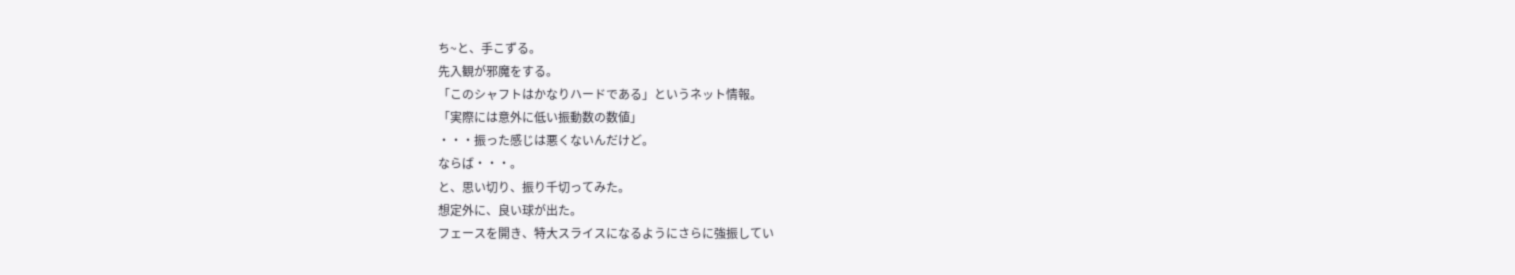ち~と、手こずる。
先入観が邪魔をする。
「このシャフトはかなりハードである」というネット情報。
「実際には意外に低い振動数の数値」
・・・振った感じは悪くないんだけど。
ならば・・・。
と、思い切り、振り千切ってみた。
想定外に、良い球が出た。
フェースを開き、特大スライスになるようにさらに強振してい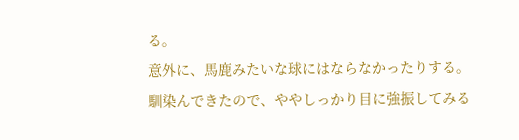る。
意外に、馬鹿みたいな球にはならなかったりする。
馴染んできたので、ややしっかり目に強振してみる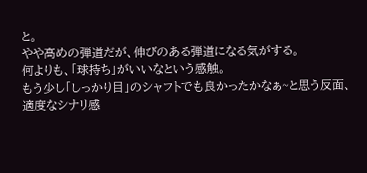と。
やや高めの弾道だが、伸びのある弾道になる気がする。
何よりも、「球持ち」がいいなという感触。
もう少し「しっかり目」のシャフトでも良かったかなぁ~と思う反面、
適度なシナリ感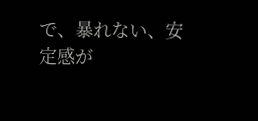で、暴れない、安定感が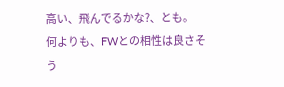高い、飛んでるかな?、とも。
何よりも、FWとの相性は良さそう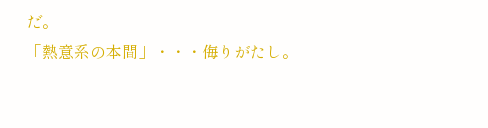だ。
「熱意系の本間」・・・侮りがたし。